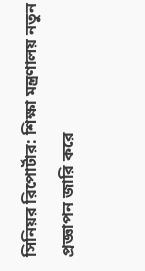সিনিয়র রিপোর্টার: শিক্ষা মন্ত্রণালয় নতুন প্রজ্ঞাপন জারি করে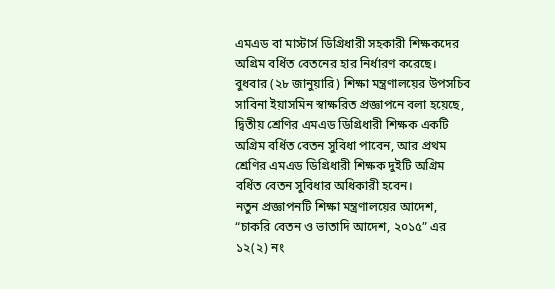এমএড বা মাস্টার্স ডিগ্রিধারী সহকারী শিক্ষকদের অগ্রিম বর্ধিত বেতনের হার নির্ধারণ করেছে। বুধবার (২৮ জানুয়ারি) শিক্ষা মন্ত্রণালয়ের উপসচিব সাবিনা ইয়াসমিন স্বাক্ষরিত প্রজ্ঞাপনে বলা হয়েছে, দ্বিতীয় শ্রেণির এমএড ডিগ্রিধারী শিক্ষক একটি অগ্রিম বর্ধিত বেতন সুবিধা পাবেন, আর প্রথম শ্রেণির এমএড ডিগ্রিধারী শিক্ষক দুইটি অগ্রিম বর্ধিত বেতন সুবিধার অধিকারী হবেন।
নতুন প্রজ্ঞাপনটি শিক্ষা মন্ত্রণালয়ের আদেশ, “চাকরি বেতন ও ভাতাদি আদেশ, ২০১৫” এর ১২(২) নং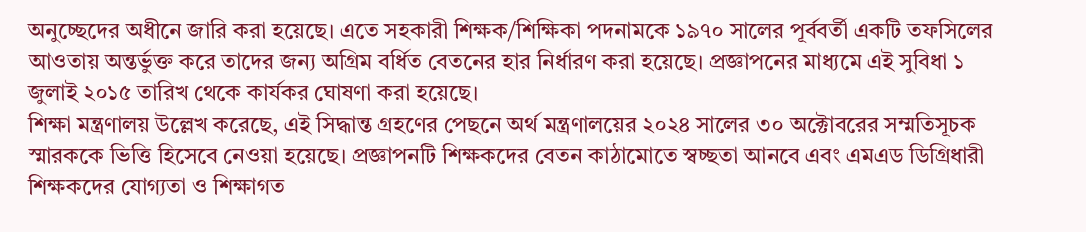অনুচ্ছেদের অধীনে জারি করা হয়েছে। এতে সহকারী শিক্ষক/শিক্ষিকা পদনামকে ১৯৭০ সালের পূর্ববর্তী একটি তফসিলের আওতায় অন্তর্ভুক্ত করে তাদের জন্য অগ্রিম বর্ধিত বেতনের হার নির্ধারণ করা হয়েছে। প্রজ্ঞাপনের মাধ্যমে এই সুবিধা ১ জুলাই ২০১৫ তারিখ থেকে কার্যকর ঘোষণা করা হয়েছে।
শিক্ষা মন্ত্রণালয় উল্লেখ করেছে, এই সিদ্ধান্ত গ্রহণের পেছনে অর্থ মন্ত্রণালয়ের ২০২৪ সালের ৩০ অক্টোবরের সম্মতিসূচক স্মারককে ভিত্তি হিসেবে নেওয়া হয়েছে। প্রজ্ঞাপনটি শিক্ষকদের বেতন কাঠামোতে স্বচ্ছতা আনবে এবং এমএড ডিগ্রিধারী শিক্ষকদের যোগ্যতা ও শিক্ষাগত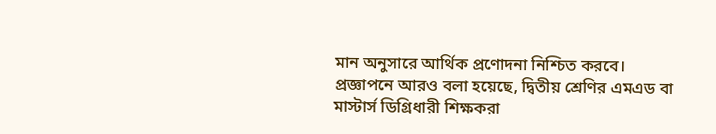মান অনুসারে আর্থিক প্রণোদনা নিশ্চিত করবে।
প্রজ্ঞাপনে আরও বলা হয়েছে, দ্বিতীয় শ্রেণির এমএড বা মাস্টার্স ডিগ্রিধারী শিক্ষকরা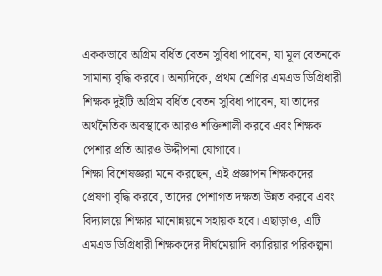এককভাবে অগ্রিম বর্ধিত বেতন সুবিধা পাবেন, যা মূল বেতনকে সামান্য বৃদ্ধি করবে। অন্যদিকে, প্রথম শ্রেণির এমএড ডিগ্রিধারী শিক্ষক দুইটি অগ্রিম বর্ধিত বেতন সুবিধা পাবেন, যা তাদের অর্থনৈতিক অবস্থাকে আরও শক্তিশালী করবে এবং শিক্ষক পেশার প্রতি আরও উদ্দীপনা যোগাবে।
শিক্ষা বিশেষজ্ঞরা মনে করছেন, এই প্রজ্ঞাপন শিক্ষকদের প্রেষণা বৃদ্ধি করবে, তাদের পেশাগত দক্ষতা উন্নত করবে এবং বিদ্যালয়ে শিক্ষার মানোন্নয়নে সহায়ক হবে। এছাড়াও, এটি এমএড ডিগ্রিধারী শিক্ষকদের দীর্ঘমেয়াদি ক্যারিয়ার পরিকল্পনা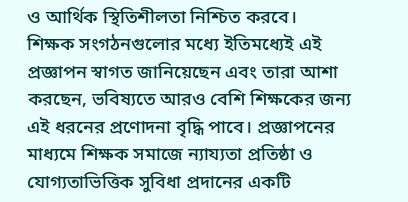ও আর্থিক স্থিতিশীলতা নিশ্চিত করবে।
শিক্ষক সংগঠনগুলোর মধ্যে ইতিমধ্যেই এই প্রজ্ঞাপন স্বাগত জানিয়েছেন এবং তারা আশা করছেন, ভবিষ্যতে আরও বেশি শিক্ষকের জন্য এই ধরনের প্রণোদনা বৃদ্ধি পাবে। প্রজ্ঞাপনের মাধ্যমে শিক্ষক সমাজে ন্যায্যতা প্রতিষ্ঠা ও যোগ্যতাভিত্তিক সুবিধা প্রদানের একটি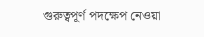গুরুত্বপূর্ণ পদক্ষেপ নেওয়া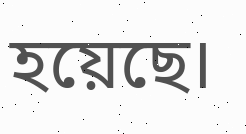হয়েছে।